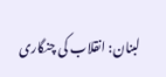لبنان: انقلاب کی چنگاری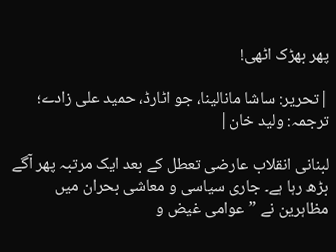پھر بھڑک اٹھی!

|تحریر: ساشا مانالینا، جو اٹارڈ، حمید علی زادے؛ ترجمہ: ولید خان|

لبنانی انقلاب عارضی تعطل کے بعد ایک مرتبہ پھر آگے بڑھ رہا ہے۔ جاری سیاسی و معاشی بحران میں مظاہرین نے ”عوامی غیض و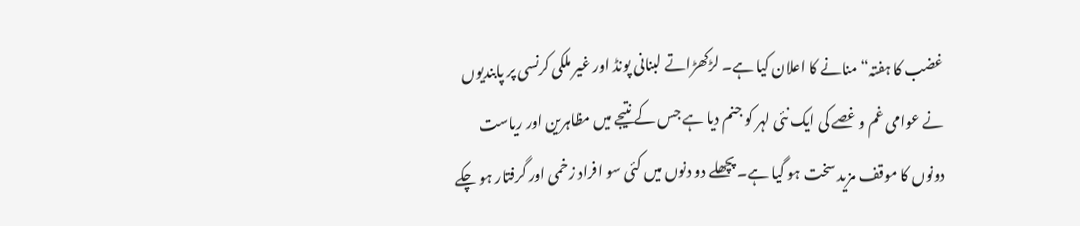غضب کا ہفتہ“ منانے کا اعلان کیا ہے۔ لڑکھڑاتے لبنانی پونڈ اور غیر ملکی کرنسی پر پابندیوں نے عوامی غم و غصے کی ایک نئی لہر کو جنم دیا ہے جس کے نتیجے میں مظاہرین اور ریاست دونوں کا موقف مزید سخت ہو گیا ہے۔ پچھلے دو دنوں میں کئی سو افراد زخمی اور گرفتار ہو چکے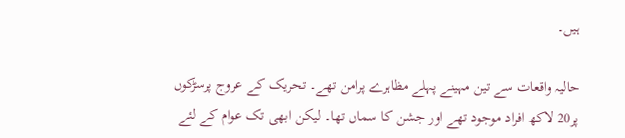ہیں۔

حالیہ واقعات سے تین مہینے پہلے مظاہرے پرامن تھے۔ تحریک کے عروج پرسڑکوں پر20 لاکھ افراد موجود تھے اور جشن کا سماں تھا۔ لیکن ابھی تک عوام کے لئے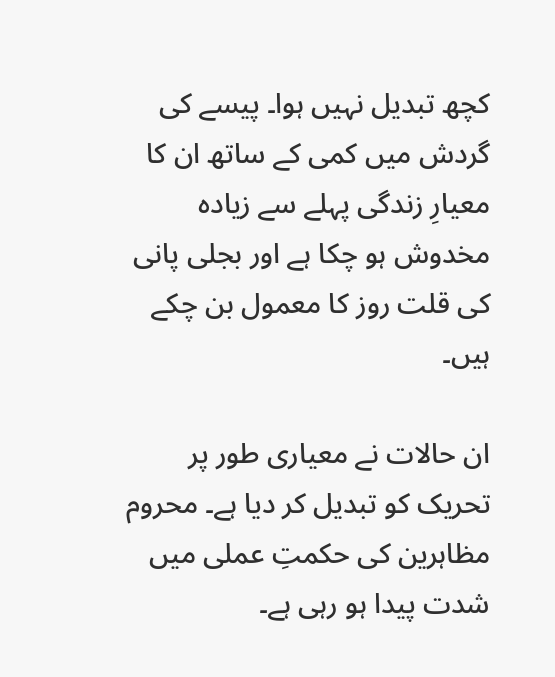کچھ تبدیل نہیں ہوا۔ پیسے کی گردش میں کمی کے ساتھ ان کا معیارِ زندگی پہلے سے زیادہ مخدوش ہو چکا ہے اور بجلی پانی کی قلت روز کا معمول بن چکے ہیں۔

ان حالات نے معیاری طور پر تحریک کو تبدیل کر دیا ہے۔ محروم مظاہرین کی حکمتِ عملی میں شدت پیدا ہو رہی ہے۔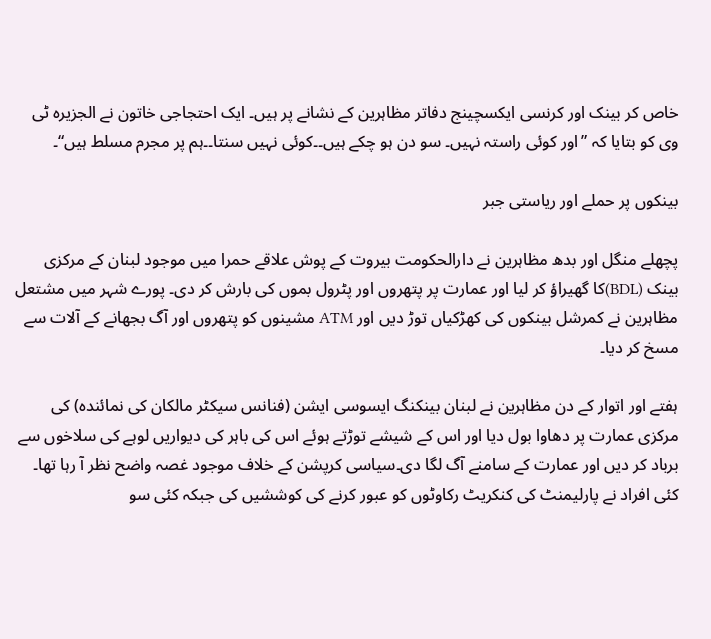خاص کر بینک اور کرنسی ایکسچینج دفاتر مظاہرین کے نشانے پر ہیں۔ ایک احتجاجی خاتون نے الجزیرہ ٹی وی کو بتایا کہ ”اور کوئی راستہ نہیں۔ سو دن ہو چکے ہیں۔۔کوئی نہیں سنتا۔۔ہم پر مجرم مسلط ہیں“۔

بینکوں پر حملے اور ریاستی جبر

پچھلے منگل اور بدھ مظاہرین نے دارالحکومت بیروت کے پوش علاقے حمرا میں موجود لبنان کے مرکزی بینک (BDL)کا گھیراؤ کر لیا اور عمارت پر پتھروں اور پٹرول بموں کی بارش کر دی۔ پورے شہر میں مشتعل مظاہرین نے کمرشل بینکوں کی کھڑکیاں توڑ دیں اور ATM مشینوں کو پتھروں اور آگ بجھانے کے آلات سے مسخ کر دیا۔

ہفتے اور اتوار کے دن مظاہرین نے لبنان بینکنگ ایسوسی ایشن (فنانس سیکٹر مالکان کی نمائندہ) کی مرکزی عمارت پر دھاوا بول دیا اور اس کے شیشے توڑتے ہوئے اس کی باہر کی دیواریں لوہے کی سلاخوں سے برباد کر دیں اور عمارت کے سامنے آگ لگا دی۔سیاسی کرپشن کے خلاف موجود غصہ واضح نظر آ رہا تھا۔ کئی افراد نے پارلیمنٹ کی کنکریٹ رکاوٹوں کو عبور کرنے کی کوششیں کی جبکہ کئی سو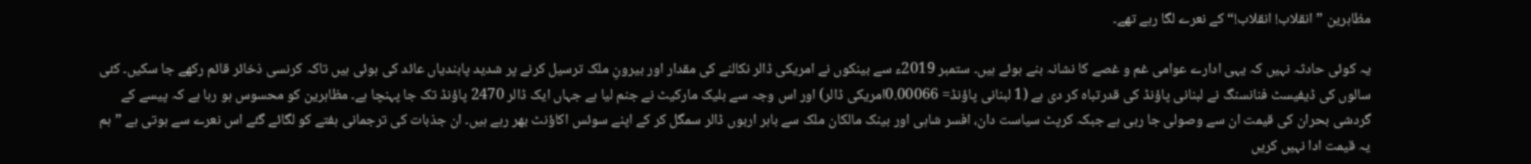مظاہرین ”انقلاب! انقلاب!“ کے نعرے لگا رہے تھے۔

یہ کوئی حادثہ نہیں کہ یہی ادارے عوامی غم و غصے کا نشانہ بنے ہوئے ہیں۔ ستمبر 2019ء سے بینکوں نے امریکی ڈالر نکالنے کی مقدار اور بیرونِ ملک ترسیل کرنے پر شدید پابندیاں عائد کی ہوئی ہیں تاکہ کرنسی ذخائر قائم رکھے جا سکیں۔ کئی سالوں کی ڈیفیسٹ فنانسنگ نے لبنانی پاؤنڈ کی قدرتباہ کر دی ہے (1 لبنانی پاؤنڈ= 0.00066امریکی ڈالر) اور اس وجہ سے بلیک مارکیٹ نے جنم لیا ہے جہاں ایک ڈالر 2470 پاؤنڈ تک جا پہنچا ہے۔ مظاہرین کو محسوس ہو رہا ہے کہ پیسے کے گردشی بحران کی قیمت ان سے وصولی جا رہی ہے جبکہ کرپٹ سیاست دان، افسر شاہی اور بینک مالکان ملک سے باہر اربوں ڈالر سمگل کر کے اپنے سوئس اکاؤنٹ بھر رہے ہیں۔ ان جذبات کی ترجمانی ہفتے کو لگائے گئے اس نعرے سے ہوتی ہے ”ہم یہ قیمت ادا نہیں کریں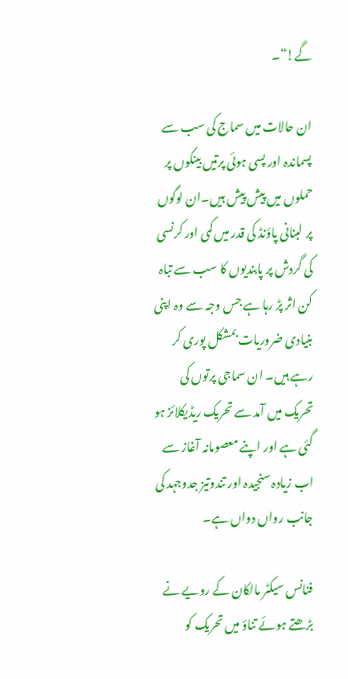گے!“۔

ان حالات میں سماج کی سب سے پسماندہ اور پسی ہوئی پرتیں بینکوں پر حملوں میں پیش پیش ہیں۔ان لوگوں پر لبنانی پاؤنڈ کی قدر میں کمی اور کرنسی کی گردش پر پابندیوں کا سب سے تباہ کن اثر پڑ رہا ہے جس وجہ سے وہ اپنی بنیادی ضروریات بمشکل پوری کر رہے ہیں۔ ان سماجی پرتوں کی تحریک میں آمد سے تحریک ریڈیکلائز ہو گئی ہے اور اپنے معصومانہ آغاز سے اب زیادہ سنجیدہ اور تندوتیز جدوجہد کی جانب رواں دواں ہے۔

فنانس سیکٹر مالکان کے رویے نے بڑھتے ہوئے تناؤ میں تحریک کو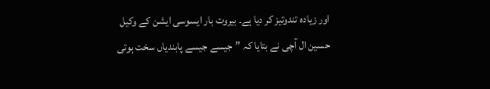اور زیادہ تندوتیز کر دیا ہے۔ بیروت بار ایسوسی ایشن کے وکیل حسین ال آچی نے بتایا کہ ”جیسے جیسے پابندیاں سخت ہوتی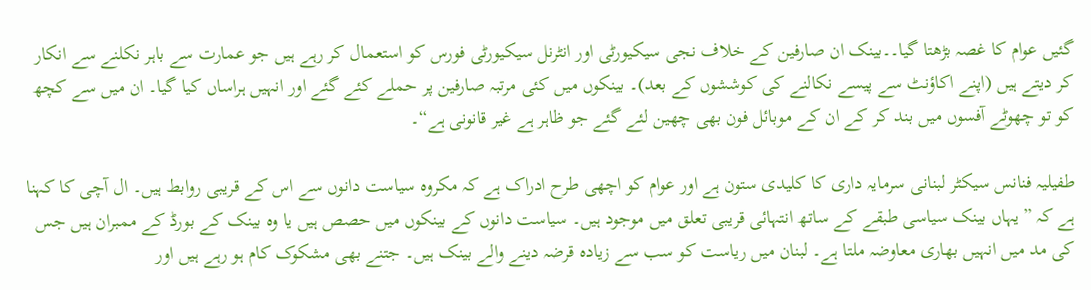گئیں عوام کا غصہ بڑھتا گیا۔۔بینک ان صارفین کے خلاف نجی سیکیورٹی اور انٹرنل سیکیورٹی فورس کو استعمال کر رہے ہیں جو عمارت سے باہر نکلنے سے انکار کر دیتے ہیں (اپنے اکاؤنٹ سے پیسے نکالنے کی کوششوں کے بعد)۔ بینکوں میں کئی مرتبہ صارفین پر حملے کئے گئے اور انہیں ہراساں کیا گیا۔ ان میں سے کچھ کو تو چھوٹے آفسوں میں بند کر کے ان کے موبائل فون بھی چھین لئے گئے جو ظاہر ہے غیر قانونی ہے“۔

طفیلیہ فنانس سیکٹر لبنانی سرمایہ داری کا کلیدی ستون ہے اور عوام کو اچھی طرح ادراک ہے کہ مکروہ سیاست دانوں سے اس کے قریبی روابط ہیں۔ ال آچی کا کہنا ہے کہ ”یہاں بینک سیاسی طبقے کے ساتھ انتہائی قریبی تعلق میں موجود ہیں۔ سیاست دانوں کے بینکوں میں حصص ہیں یا وہ بینک کے بورڈ کے ممبران ہیں جس کی مد میں انہیں بھاری معاوضہ ملتا ہے۔ لبنان میں ریاست کو سب سے زیادہ قرضہ دینے والے بینک ہیں۔ جتنے بھی مشکوک کام ہو رہے ہیں اور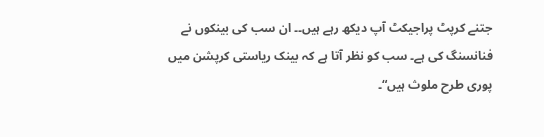جتنے کرپٹ پراجیکٹ آپ دیکھ رہے ہیں۔۔ ان سب کی بینکوں نے فنانسنگ کی ہے۔ سب کو نظر آتا ہے کہ بینک ریاستی کرپشن میں پوری طرح ملوث ہیں“۔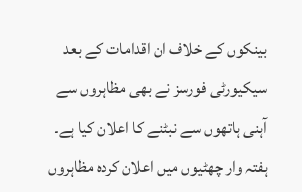بینکوں کے خلاف ان اقدامات کے بعد سیکیورٹی فورسز نے بھی مظاہروں سے آہنی ہاتھوں سے نبٹنے کا اعلان کیا ہے۔ ہفتہ وار چھٹیوں میں اعلان کردہ مظاہروں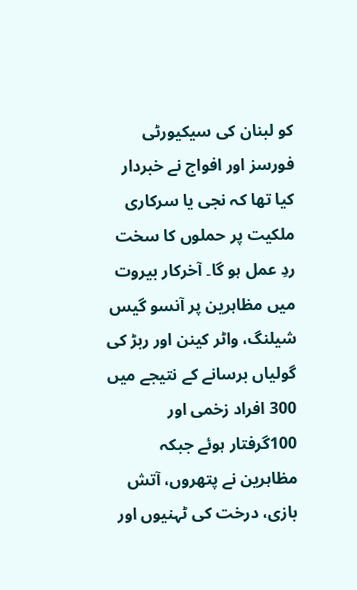کو لبنان کی سیکیورٹی فورسز اور افواج نے خبردار کیا تھا کہ نجی یا سرکاری ملکیت پر حملوں کا سخت ردِ عمل ہو گا۔ آخرکار بیروت میں مظاہرین پر آنسو گیس شیلنگ، واٹر کینن اور ربڑ کی گولیاں برسانے کے نتیجے میں 300 افراد زخمی اور 100گرفتار ہوئے جبکہ مظاہرین نے پتھروں، آتش بازی، درخت کی ٹہنیوں اور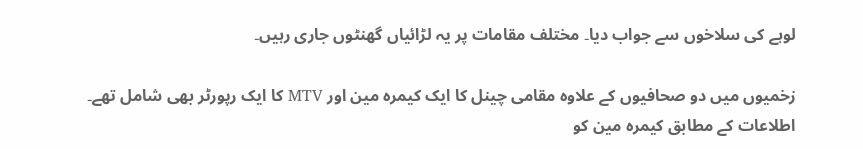لوہے کی سلاخوں سے جواب دیا۔ مختلف مقامات پر یہ لڑائیاں گھنٹوں جاری رہیں۔

زخمیوں میں دو صحافیوں کے علاوہ مقامی چینل کا ایک کیمرہ مین اور MTV کا ایک رپورٹر بھی شامل تھے۔ اطلاعات کے مطابق کیمرہ مین کو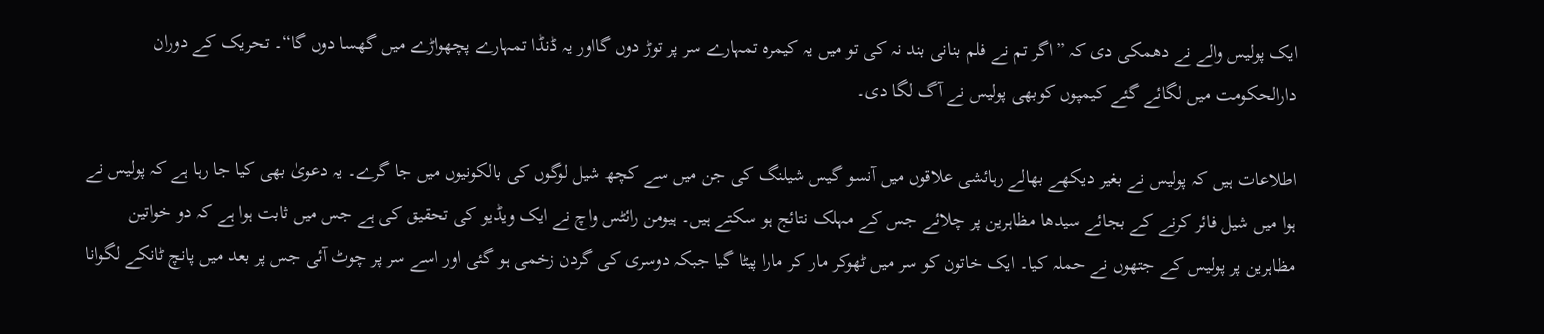ایک پولیس والے نے دھمکی دی کہ ”اگر تم نے فلم بنانی بند نہ کی تو میں یہ کیمرہ تمہارے سر پر توڑ دوں گااور یہ ڈنڈا تمہارے پچھواڑے میں گھسا دوں گا“۔ تحریک کے دوران دارالحکومت میں لگائے گئے کیمپوں کوبھی پولیس نے آگ لگا دی۔

اطلاعات ہیں کہ پولیس نے بغیر دیکھے بھالے رہائشی علاقوں میں آنسو گیس شیلنگ کی جن میں سے کچھ شیل لوگوں کی بالکونیوں میں جا گرے۔ یہ دعویٰ بھی کیا جا رہا ہے کہ پولیس نے ہوا میں شیل فائر کرنے کے بجائے سیدھا مظاہرین پر چلائے جس کے مہلک نتائج ہو سکتے ہیں۔ ہیومن رائٹس واچ نے ایک ویڈیو کی تحقیق کی ہے جس میں ثابت ہوا ہے کہ دو خواتین مظاہرین پر پولیس کے جتھوں نے حملہ کیا۔ ایک خاتون کو سر میں ٹھوکر مار کر مارا پیٹا گیا جبکہ دوسری کی گردن زخمی ہو گئی اور اسے سر پر چوٹ آئی جس پر بعد میں پانچ ٹانکے لگوانا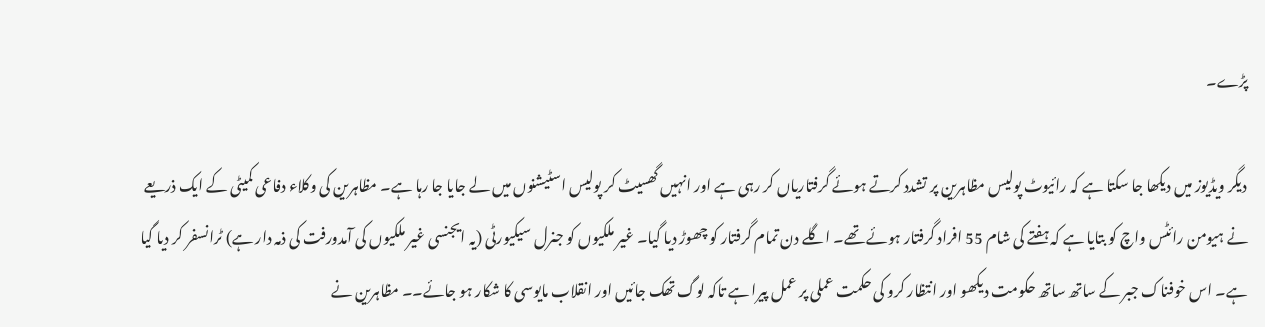پڑے۔

دیگر ویڈیوز میں دیکھا جا سکتا ہے کہ رائیوٹ پولیس مظاہرین پر تشدد کرتے ہوئے گرفتاریاں کر رہی ہے اور انہیں گھسیٹ کر پولیس اسٹیشنوں میں لے جایا جا رہا ہے۔ مظاہرین کی وکلاء دفاعی کمیٹی کے ایک ذریعے نے ہیومن رائٹس واچ کو بتایا ہے کہ ہفتے کی شام 55 افراد گرفتار ہوئے تھے۔ اگلے دن تمام گرفتار کو چھوڑ دیا گیا۔ غیر ملکیوں کو جنرل سیکیورٹی (یہ ایجنسی غیر ملکیوں کی آمدورفت کی ذمہ دار ہے) ٹرانسفر کر دیا گیا ہے۔ اس خوفناک جبر کے ساتھ ساتھ حکومت دیکھو اور انتظار کرو کی حکمت عملی پر عمل پیرا ہے تاکہ لوگ تھک جائیں اور انقلاب مایوسی کا شکار ہو جائے۔۔ مظاہرین نے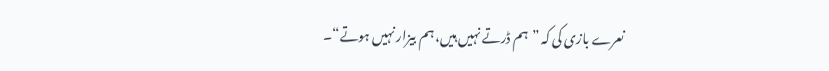نعرے بازی کی کہ ”ہم ڈرتے نہیں ہیں، ہم بیزار نہیں ہوتے“۔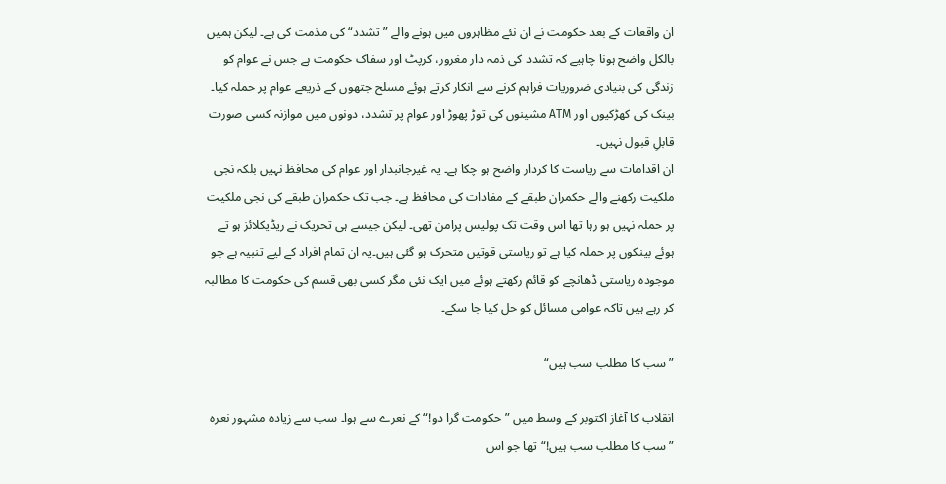ان واقعات کے بعد حکومت نے ان نئے مظاہروں میں ہونے والے ”تشدد“ کی مذمت کی ہے۔ لیکن ہمیں بالکل واضح ہونا چاہیے کہ تشدد کی ذمہ دار مغرور، کرپٹ اور سفاک حکومت ہے جس نے عوام کو زندگی کی بنیادی ضروریات فراہم کرنے سے انکار کرتے ہوئے مسلح جتھوں کے ذریعے عوام پر حملہ کیا۔ بینک کی کھڑکیوں اور ATM مشینوں کی توڑ پھوڑ اور عوام پر تشدد، دونوں میں موازنہ کسی صورت قابلِ قبول نہیں۔
ان اقدامات سے ریاست کا کردار واضح ہو چکا ہے۔ یہ غیرجانبدار اور عوام کی محافظ نہیں بلکہ نجی ملکیت رکھنے والے حکمران طبقے کے مفادات کی محافظ ہے۔ جب تک حکمران طبقے کی نجی ملکیت پر حملہ نہیں ہو رہا تھا اس وقت تک پولیس پرامن تھی۔ لیکن جیسے ہی تحریک نے ریڈیکلائز ہو تے ہوئے بینکوں پر حملہ کیا ہے تو ریاستی قوتیں متحرک ہو گئی ہیں۔یہ ان تمام افراد کے لیے تنبیہ ہے جو موجودہ ریاستی ڈھانچے کو قائم رکھتے ہوئے میں ایک نئی مگر کسی بھی قسم کی حکومت کا مطالبہ کر رہے ہیں تاکہ عوامی مسائل کو حل کیا جا سکے۔

”سب کا مطلب سب ہیں“

انقلاب کا آغاز اکتوبر کے وسط میں ”حکومت گرا دو!“ کے نعرے سے ہوا۔ سب سے زیادہ مشہور نعرہ ”سب کا مطلب سب ہیں!“تھا جو اس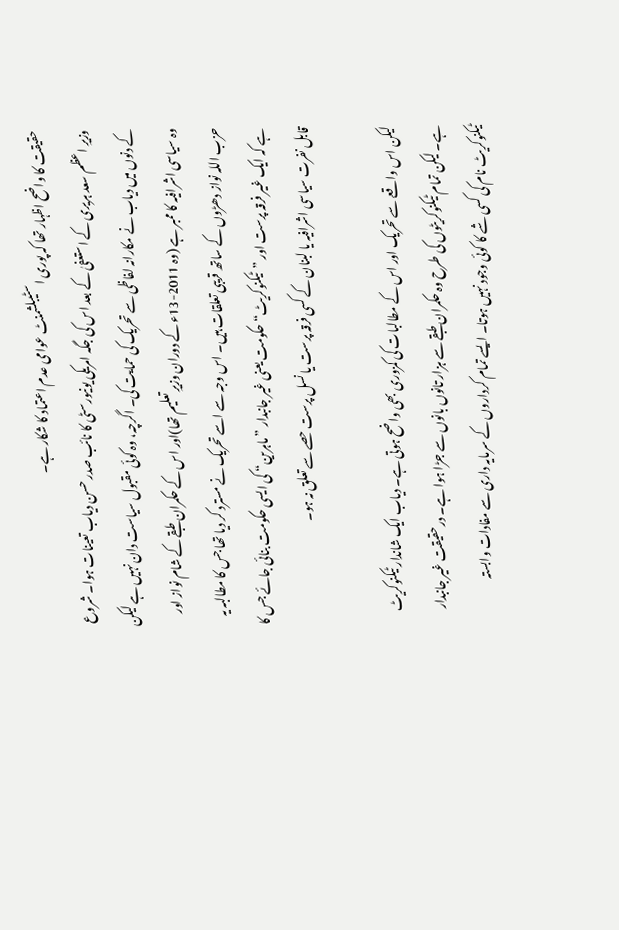حقیقت کا واضح اظہار تھا کہ پوری اسٹیبلشمنٹ عوامی عدم اعتماد کا شکار ہے۔
وزیرِ اعظم سعد ہریری کے استعفیٰ کے بعد اس کی جگہ امریکی یونیورسٹی کا نائب صدر حسن دیاب تعینات ہوا۔ شروع کے دنوں میں دیاب نے مکارانہ لفاظی سے تحریک کی حمایت کی۔ اگرچہ، وہ کوئی مقبول سیاست دان نہیں ہے لیکن وہ سیاسی اشرافیہ کا ممبر ہے (وہ 2011-13ء کے دوران وزیرِ تعلیم تھا)اور اس کے حکمران طبقے کے شام نواز اور حزب اللہ نواز دھڑوں کے ساتھ قریبی تعلقات ہیں۔ اس وجہ سے اسے تحریک نے مسترد کر دیا تھا جس کا مطالبہ یہ ہے کہ ایک غیر فرقہ پرست اور ”ٹیکنوکریٹ“ حکومت یعنی غیر جانبدار ”ماہرین“ کی ایسی حکومت بنائی جائے جس کا قابل نفرت سیاسی اشرافیہ یا لبنان کے کسی فرقہ پرست یا نسل پرست حصے سے تعلق نہ ہو۔

لیکن اس واقعے سے تحریک اور اس کے مطالبات کی کمزوری بھی واضح ہوتی ہے۔ دیاب ایک شاندار ٹیکنوکریٹ ہے۔ لیکن تمام ٹیکنوکریٹوں کی طرح وہ حکمران طبقے سے ہزار تانوں بانوں سے جڑا ہوا ہے۔ درحقیقت غیر جانبدار ٹیکنوکریٹ نام کی کسی شے کا کوئی وجود نہیں ہوتا۔ ایسے تمام کرداروں کے سرمایہ داری سے مفادات وابستہ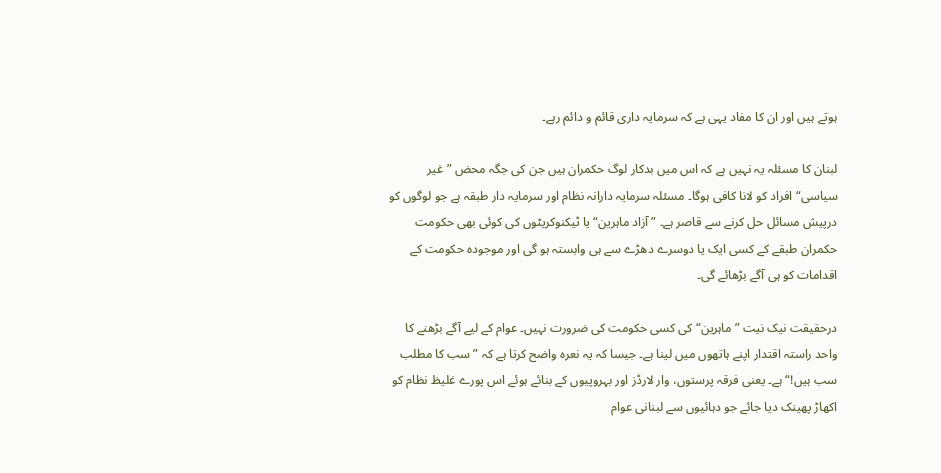ہوتے ہیں اور ان کا مفاد یہی ہے کہ سرمایہ داری قائم و دائم رہے۔

لبنان کا مسئلہ یہ نہیں ہے کہ اس میں بدکار لوگ حکمران ہیں جن کی جگہ محض ”غیر سیاسی“ افراد کو لانا کافی ہوگا۔ مسئلہ سرمایہ دارانہ نظام اور سرمایہ دار طبقہ ہے جو لوگوں کو درپیش مسائل حل کرنے سے قاصر ہے۔ ”آزاد ماہرین“ یا ٹیکنوکریٹوں کی کوئی بھی حکومت حکمران طبقے کے کسی ایک یا دوسرے دھڑے سے ہی وابستہ ہو گی اور موجودہ حکومت کے اقدامات کو ہی آگے بڑھائے گی۔

درحقیقت نیک نیت ”ماہرین“ کی کسی حکومت کی ضرورت نہیں۔ عوام کے لیے آگے بڑھنے کا واحد راستہ اقتدار اپنے ہاتھوں میں لینا ہے۔ جیسا کہ یہ نعرہ واضح کرتا ہے کہ ”سب کا مطلب سب ہیں!“ ہے۔ یعنی فرقہ پرستوں، وار لارڈز اور بہروپیوں کے بنائے ہوئے اس پورے غلیظ نظام کو اکھاڑ پھینک دیا جائے جو دہائیوں سے لبنانی عوام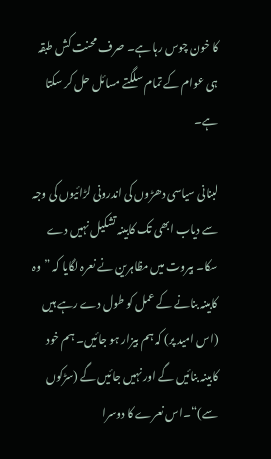کا خون چوس رہا ہے۔ صرف محنت کش طبقہ ہی عوام کے تمام سلگتے مسائل حل کر سکتا ہے۔

لبنانی سیاسی دھڑوں کی اندرونی لڑائیوں کی وجہ سے دیاب ابھی تک کابینہ تشکیل نہیں دے سکا۔ بیروت میں مظاہرین نے نعرہ لگایا کہ ”وہ کابینہ بنانے کے عمل کو طول دے رہے ہیں (اس امید پر) کہ ہم بیزار ہو جائیں۔ ہم خود کابینہ بنائیں گے اور نہیں جائیں گے (سڑکوں سے)“۔اس نعرے کا دوسرا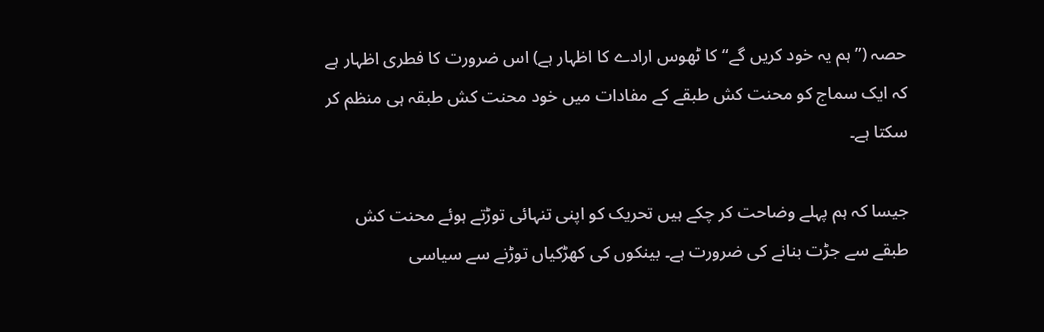حصہ (”ہم یہ خود کریں گے“ کا ٹھوس ارادے کا اظہار ہے) اس ضرورت کا فطری اظہار ہے کہ ایک سماج کو محنت کش طبقے کے مفادات میں خود محنت کش طبقہ ہی منظم کر سکتا ہے۔

جیسا کہ ہم پہلے وضاحت کر چکے ہیں تحریک کو اپنی تنہائی توڑتے ہوئے محنت کش طبقے سے جڑت بنانے کی ضرورت ہے۔ بینکوں کی کھڑکیاں توڑنے سے سیاسی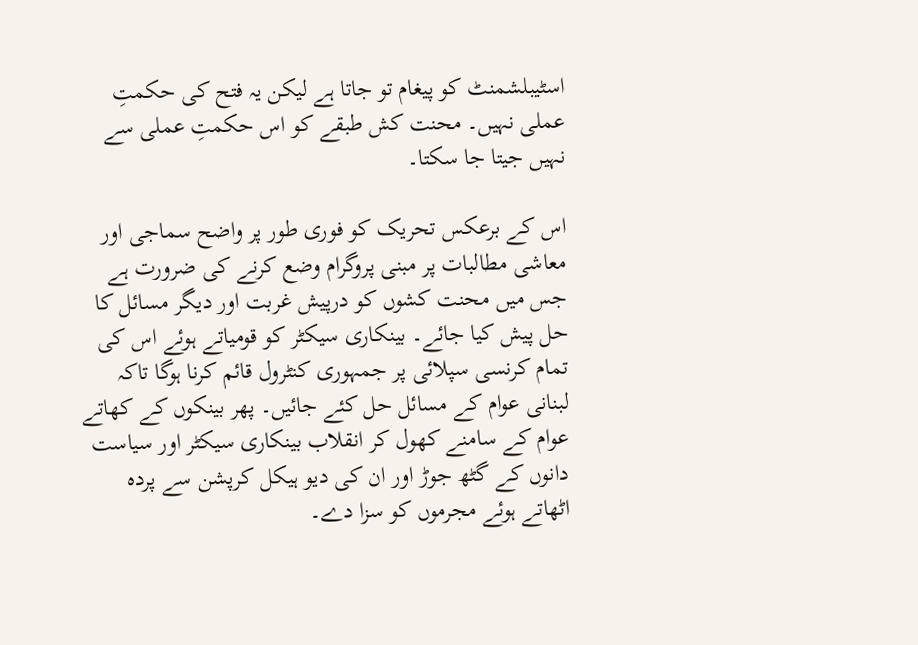اسٹیبلشمنٹ کو پیغام تو جاتا ہے لیکن یہ فتح کی حکمتِ عملی نہیں۔ محنت کش طبقے کو اس حکمتِ عملی سے نہیں جیتا جا سکتا۔

اس کے برعکس تحریک کو فوری طور پر واضح سماجی اور معاشی مطالبات پر مبنی پروگرام وضع کرنے کی ضرورت ہے جس میں محنت کشوں کو درپیش غربت اور دیگر مسائل کا حل پیش کیا جائے۔ بینکاری سیکٹر کو قومیاتے ہوئے اس کی تمام کرنسی سپلائی پر جمہوری کنٹرول قائم کرنا ہوگا تاکہ لبنانی عوام کے مسائل حل کئے جائیں۔ پھر بینکوں کے کھاتے عوام کے سامنے کھول کر انقلاب بینکاری سیکٹر اور سیاست دانوں کے گٹھ جوڑ اور ان کی دیو ہیکل کرپشن سے پردہ اٹھاتے ہوئے مجرموں کو سزا دے۔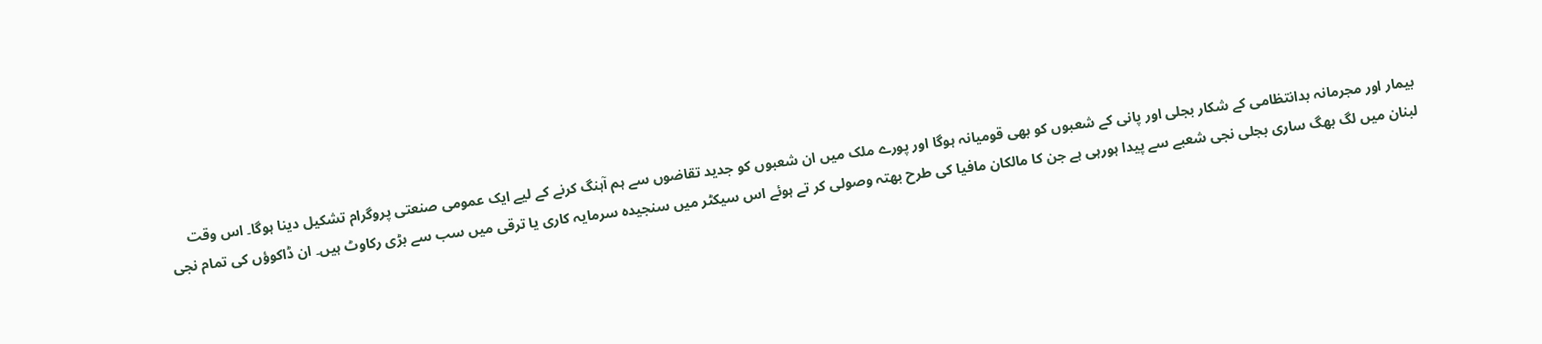بیمار اور مجرمانہ بدانتظامی کے شکار بجلی اور پانی کے شعبوں کو بھی قومیانہ ہوگا اور پورے ملک میں ان شعبوں کو جدید تقاضوں سے ہم آہنگ کرنے کے لیے ایک عمومی صنعتی پروگرام تشکیل دینا ہوگا۔ اس وقت لبنان میں لگ بھگ ساری بجلی نجی شعبے سے پیدا ہورہی ہے جن کا مالکان مافیا کی طرح بھتہ وصولی کر تے ہوئے اس سیکٹر میں سنجیدہ سرمایہ کاری یا ترقی میں سب سے بڑی رکاوٹ ہیں۔ ان ڈاکوؤں کی تمام نجی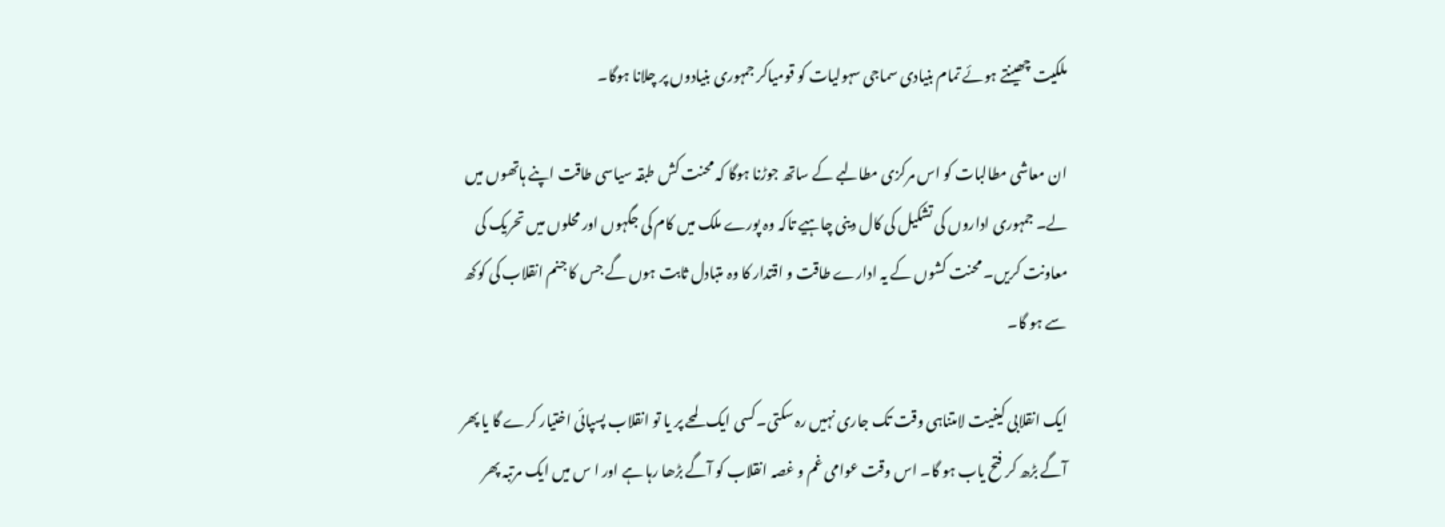ملکیت چھینتے ہوئے تمام بنیادی سماجی سہولیات کو قومیاکر جمہوری بنیادوں پر چلانا ہوگا۔

ان معاشی مطالبات کو اس مرکزی مطالبے کے ساتھ جوڑنا ہوگا کہ محنت کش طبقہ سیاسی طاقت اپنے ہاتھوں میں لے۔ جمہوری اداروں کی تشکیل کی کال دینی چاہیے تاکہ وہ پورے ملک میں کام کی جگہوں اور محلوں میں تحریک کی معاونت کریں۔ محنت کشوں کے یہ ادارے طاقت و اقتدار کا وہ متبادل ثابت ہوں گے جس کا جنم انقلاب کی کوکھ سے ہو گا۔

ایک انقلابی کیفیت لامتناہی وقت تک جاری نہیں رہ سکتی۔کسی ایک لمحے پر یا تو انقلاب پسپائی اختیار کرے گا یا پھر آگے بڑھ کر فتح یاب ہو گا۔ اس وقت عوامی غم و غصہ انقلاب کو آگے بڑھا رہا ہے اور ا س میں ایک مرتبہ پھر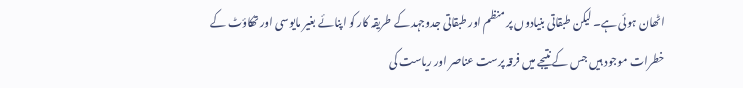اٹھان ہوئی ہے۔ لیکن طبقاتی بنیادوں پر منظم اور طبقاتی جدوجہد کے طریقہ کار کو اپنائے بغیر مایوسی اور تھکاؤٹ کے خطرات موجود ہیں جس کے نتیجے میں فرقہ پرست عناصر اور ریاست کی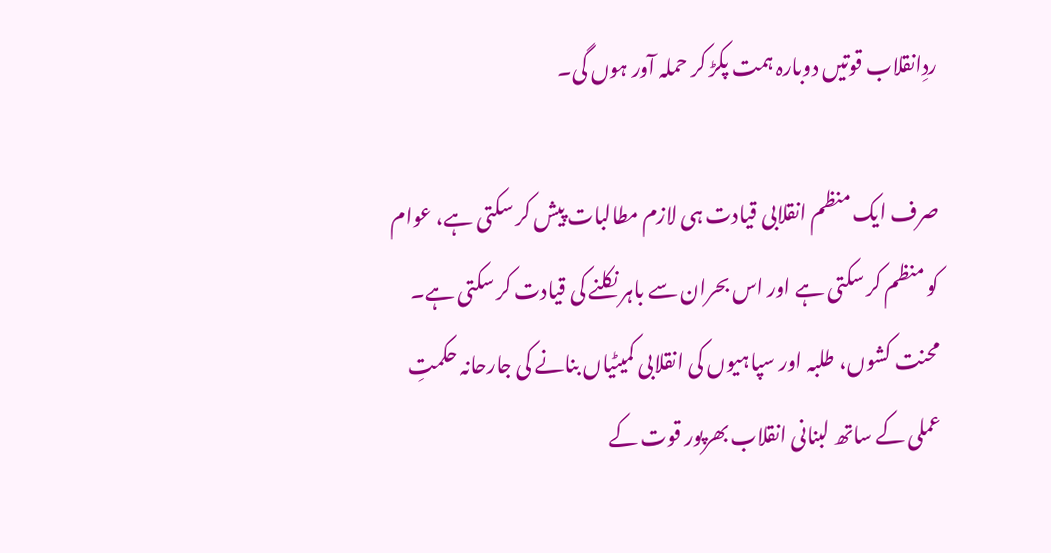ردِانقلاب قوتیں دوبارہ ہمت پکڑ کر حملہ آور ہوں گی۔

صرف ایک منظم انقلابی قیادت ہی لازم مطالبات پیش کر سکتی ہے، عوام کو منظم کر سکتی ہے اور اس بحران سے باہر نکلنے کی قیادت کر سکتی ہے۔ محنت کشوں، طلبہ اور سپاہیوں کی انقلابی کمیٹیاں بنانے کی جارحانہ حکمتِ عملی کے ساتھ لبنانی انقلاب بھرپور قوت کے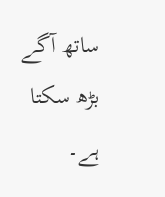ساتھ آگے بڑھ سکتا ہے۔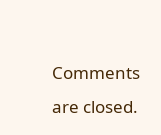Comments are closed.